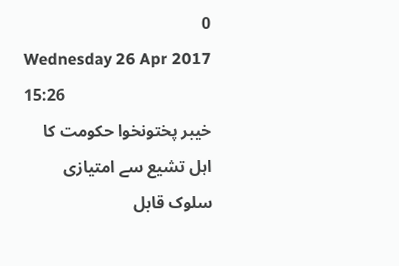0
Wednesday 26 Apr 2017 15:26
خیبر پختونخوا حکومت کا اہل تشیع سے امتیازی سلوک قابل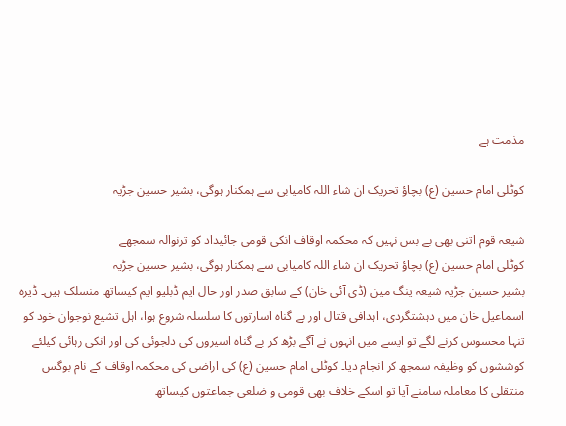مذمت ہے

کوٹلی امام حسین (ع) بچاؤ تحریک ان شاء اللہ کامیابی سے ہمکنار ہوگی، بشیر حسین جڑیہ

شیعہ قوم اتنی بھی بے بس نہیں کہ محکمہ اوقاف انکی قومی جائیداد کو ترنوالہ سمجھے
کوٹلی امام حسین (ع) بچاؤ تحریک ان شاء اللہ کامیابی سے ہمکنار ہوگی، بشیر حسین جڑیہ
بشیر حسین جڑیہ شیعہ ینگ مین (ڈی آئی خان) کے سابق صدر اور حال ایم ڈبلیو ایم کیساتھ منسلک ہیں۔ ڈیرہ اسماعیل خان میں دہشتگردی، اہدافی قتال اور بے گناہ اسارتوں کا سلسلہ شروع ہوا، اہل تشیع نوجوان خود کو تنہا محسوس کرنے لگے تو ایسے میں انہوں نے آگے بڑھ کر بے گناہ اسیروں کی دلجوئی کی اور انکی رہائی کیلئے کوششوں کو وظیفہ سمجھ کر انجام دیا۔ کوٹلی امام حسین (ع) کی اراضی کی محکمہ اوقاف کے نام بوگس منتقلی کا معاملہ سامنے آیا تو اسکے خلاف بھی قومی و ضلعی جماعتوں کیساتھ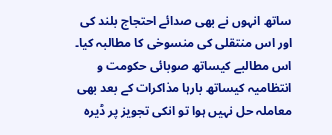ساتھ انہوں نے بھی صدائے احتجاج بلند کی اور اس منتقلی کی منسوخی کا مطالبہ کیا۔ اس مطالبے کیساتھ صوبائی حکومت و انتظامیہ کیساتھ بارہا مذاکرات کے بعد بھی معاملہ حل نہیں ہوا تو انکی تجویز پر ڈیرہ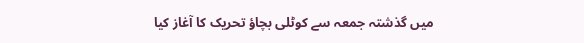میں گذشتہ جمعہ سے کوٹلی بچاؤ تحریک کا آغاز کیا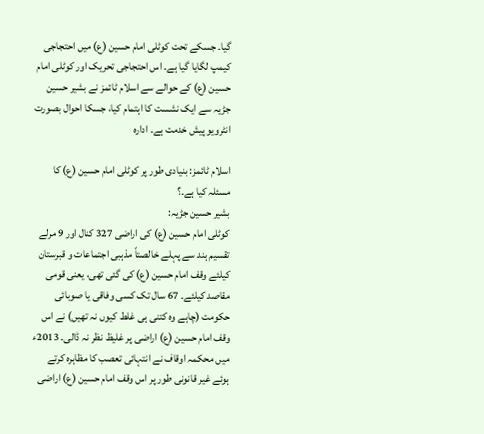گیا۔ جسکے تحت کوٹلی امام حسین (ع) میں احتجاجی کیمپ لگایا گیا ہے۔ اس احتجاجی تحریک اور کوٹلی امام حسین (ع) کے حوالے سے اسلام ٹائمز نے بشیر حسین جڑیہ سے ایک نشست کا اہتمام کیا، جسکا احوال بصورت انٹرویو پیش خدمت ہے۔ ادارہ

اسلام ٹائمز: بنیادی طور پر کوٹلی امام حسین (ع) کا مسئلہ کیا ہے۔؟
بشیر حسین جڑیہ:
کوٹلی امام حسین (ع) کی اراضی 327 کنال اور 9 مرلے تقسیم ہند سے پہلے خالصتاً مذہبی اجتماعات و قبرستان کیلئے وقف امام حسین (ع) کی گئی تھی، یعنی قومی مقاصد کیلئے۔ 67 سال تک کسی وفاقی یا صوبائی حکومت (چاہے وہ کتنی ہی غلط کیوں نہ تھیں) نے اس وقف امام حسین (ع) اراضی پر غلیظ نظر نہ ڈالی۔ 2013ء میں محکمہ اوقاف نے انتہائی تعصب کا مظاہرہ کرتے ہوئے غیر قانونی طور پر اس وقف امام حسین (ع) اراضی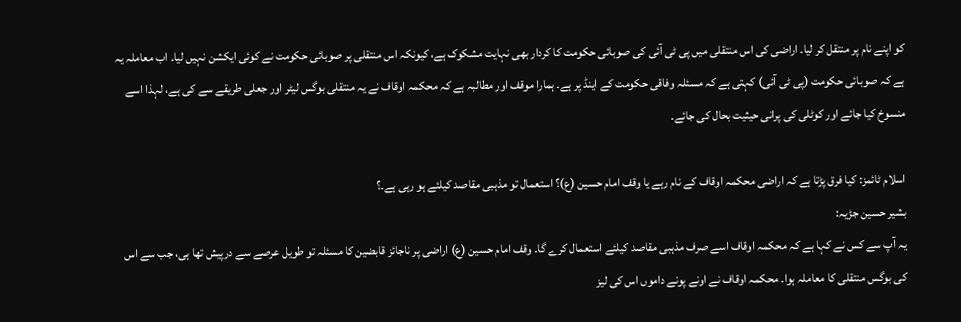کو اپنے نام پر منتقل کر لیا۔ اراضی کی اس منتقلی میں پی ٹی آئی کی صوبائی حکومت کا کردار بھی نہایت مشکوک ہے، کیونکہ اس منتقلی پر صوبائی حکومت نے کوئی ایکشن نہیں لیا۔ اب معاملہ یہ ہے کہ صوبائی حکومت (پی ٹی آئی) کہتی ہے کہ مسئلہ وفاقی حکومت کے اینڈ پر ہے۔ ہمارا موقف اور مطالبہ ہے کہ محکمہ اوقاف نے یہ منتقلی بوگس لیٹر اور جعلی طریقے سے کی ہے، لہذا اسے منسوخ کیا جائے اور کوٹلی کی پرانی حیثیت بحال کی جائے۔

اسلام ٹائمز: کیا فرق پڑتا ہے کہ اراضی محکمہ اوقاف کے نام رہے یا وقف امام حسین (ع)؟ استعمال تو مذہبی مقاصد کیلئے ہو رہی ہے۔؟
بشیر حسین جڑیہ:
یہ آپ سے کس نے کہا ہے کہ محکمہ اوقاف اسے صرف مذہبی مقاصد کیلئے استعمال کرے گا۔ وقف امام حسین (ع) اراضی پر ناجائز قابضین کا مسئلہ تو طویل عرصے سے درپیش تھا ہی، جب سے اس کی بوگس منتقلی کا معاملہ ہوا۔ محکمہ اوقاف نے اونے پونے داموں اس کی لیز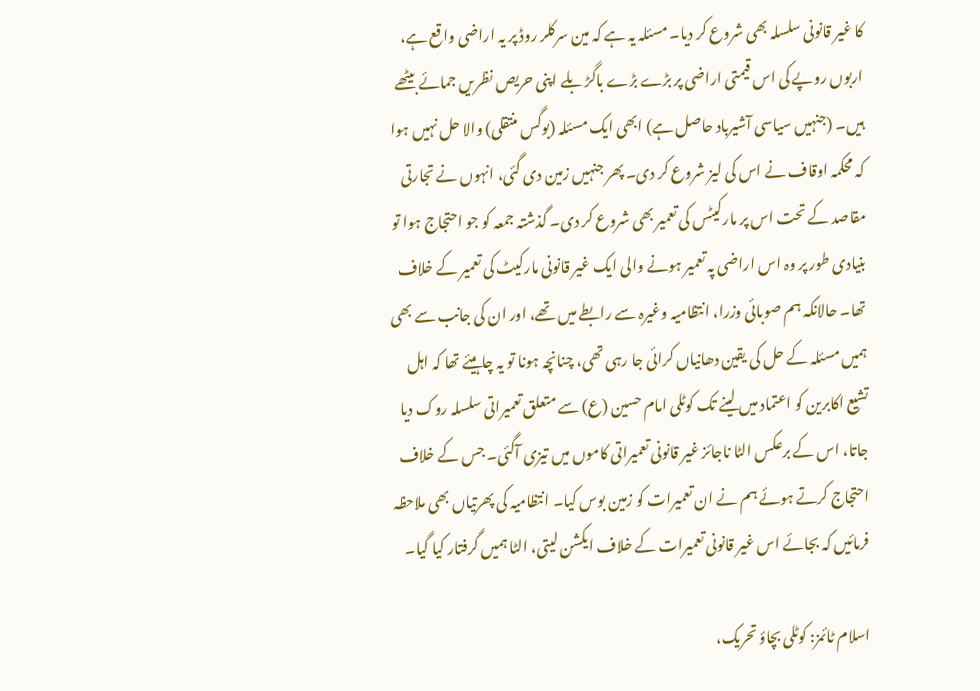کا غیر قانونی سلسلہ بھی شروع کر دیا۔ مسئلہ یہ ہے کہ مین سرکلر روڈ پر یہ اراضی واقع ہے، اربوں روپے کی اس قیمتی اراضی پر بڑے بڑے باگڑ بلے اپنی حریص نظریں جمائے بیٹھے ہیں۔ (جنہیں سیاسی آشیرباد حاصل ہے) ابھی ایک مسئلہ (بوگس منتقلی) والا حل نہیں ہوا کہ محکمہ اوقاف نے اس کی لیز شروع کر دی۔ پھر جنہیں زمین دی گئی، انہوں نے تجارتی مقاصد کے تحت اس پر مارکیٹس کی تعمیر بھی شروع کر دی۔ گذشتہ جمعہ کو جو احتجاج ہوا تو بنیادی طور پر وہ اس اراضی پہ تعمیر ہونے والی ایک غیر قانونی مارکیٹ کی تعمیر کے خلاف تھا۔ حالانکہ ہم صوبائی وزرا، انتظامیہ وغیرہ سے رابطے میں تھے، اور ان کی جانب سے بھی ہمیں مسئلہ کے حل کی یقین دھانیاں کرائی جا رہی تھی، چنانچہ ہونا تو یہ چاہیئے تھا کہ اہل تشیع اکابرین کو اعتماد میں لینے تک کوٹلی امام حسین (ع) سے متعلق تعمیراتی سلسلہ روک دیا جاتا، اس کے برعکس الٹا ناجائز غیر قانونی تعمیراتی کاموں میں تیزی آگئی۔ جس کے خلاف احتجاج کرتے ہوئے ہم نے ان تعمیرات کو زمین بوس کیا۔ انتظامیہ کی پھرتیاں بھی ملاحظہ فرمائیں کہ بجائے اس غیر قانونی تعمیرات کے خلاف ایکشن لیتی، الٹا ہمیں گرفتار کیا گیا۔

اسلام ٹائمز: کوٹلی بچاؤ تحریک،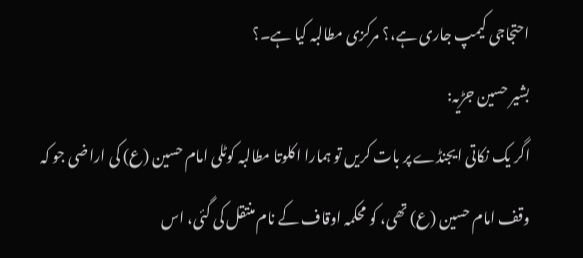احتجاجی کیمپ جاری ہے،؟ مرکزی مطالبہ کیا ہے۔؟
بشیر حسین جڑیہ:
اگر یک نکاتی ایجنڈے پر بات کریں تو ہمارا اکلوتا مطالبہ کوٹلی امام حسین (ع) کی اراضی جو کہ وقف امام حسین (ع) تھی، کو محکمہ اوقاف کے نام منتقل کی گئی، اس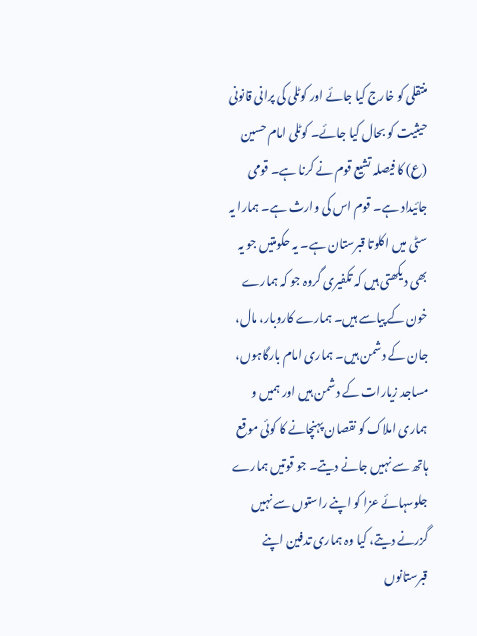منتقلی کو خارج کیا جائے اور کوٹلی کی پرانی قانونی حیثیت کو بحال کیا جائے۔ کوٹلی امام حسین (ع) کا فیصلہ تشیع قوم نے کرنا ہے۔ قومی جائیداد ہے۔ قوم اس کی وارث ہے۔ ہمارا یہ سٹی میں اکلوتا قبرستان ہے۔ یہ حکومتیں جو یہ بھی دیکھتی ہیں کہ تکفیری گروہ جو کہ ہمارے خون کے پیاسے ہیں۔ ہمارے کاروبار، مال، جان کے دشمن ہیں۔ ہماری امام بارگاہوں، مساجد زیارات کے دشمن ہیں اور ہمیں و ہماری املاک کو نقصان پہنچانے کا کوئی موقع ہاتھ سے نہیں جانے دیتے۔ جو قوتیں ہمارے جلوسہائے عزا کو اپنے راستوں سے نہیں گزرنے دیتے، کیا وہ ہماری تدفین اپنے قبرستانوں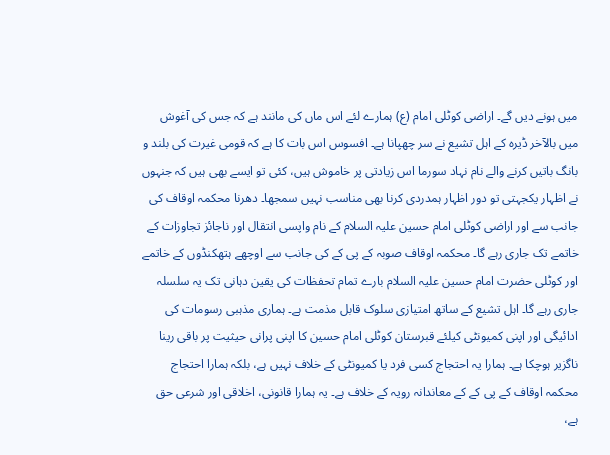میں ہونے دیں گے۔ اراضی کوٹلی امام (ع) ہمارے لئے اس ماں کی مانند ہے کہ جس کی آغوش میں بالآخر ڈیرہ کے اہل تشیع نے سر چھپانا ہے۔ افسوس اس بات کا ہے کہ قومی غیرت کی بلند و بانگ باتیں کرنے والے نام نہاد سورما اس زیادتی پر خاموش ہیں، کئی تو ایسے بھی ہیں کہ جنہوں نے اظہار یکجہتی تو دور اظہار ہمدردی کرنا بھی مناسب نہیں سمجھا۔ دھرنا محکمہ اوقاف کی جانب سے اور اراضی کوٹلی امام حسین علیہ السلام کے نام واپسی انتقال اور ناجائز تجاوزات کے خاتمے تک جاری رہے گا۔ محکمہ اوقاف صوبہ کے پی کے کی جانب سے اوچھے ہتھکنڈوں کے خاتمے اور کوٹلی حضرت امام حسین علیہ السلام بارے تمام تحفظات کی یقین دہانی تک یہ سلسلہ جاری رہے گا۔ اہل تشیع کے ساتھ امتیازی سلوک قابل مذمت ہے۔ ہماری مذہبی رسومات کی ادائیگی اور اپنی کمیونٹی کیلئے قبرستان کوٹلی امام حسین کا اپنی پرانی حیثیت پر باقی رینا ناگزیر ہوچکا ہے۔ ہمارا یہ احتجاج کسی فرد یا کمیونٹی کے خلاف نہیں ہے، بلکہ ہمارا احتجاج محکمہ اوقاف کے پی کے کے معاندانہ رویہ کے خلاف ہے۔ یہ ہمارا قانونی، اخلاقی اور شرعی حق ہے،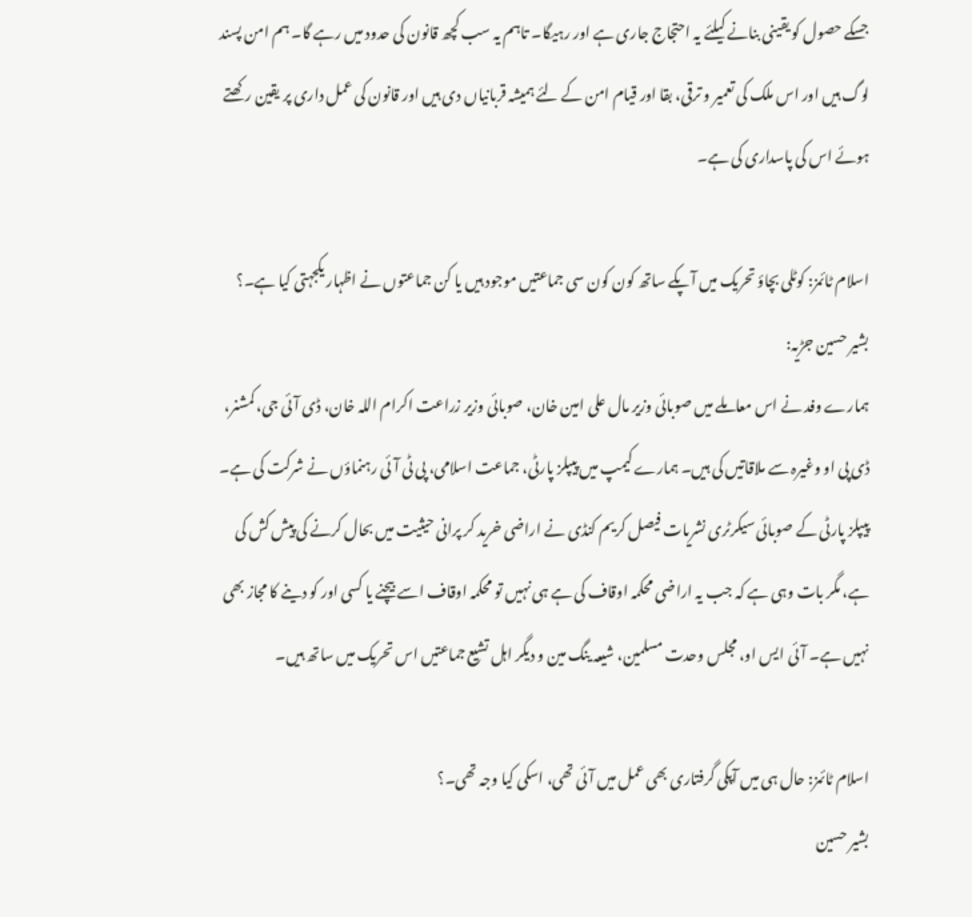جسکے حصول کو یقینی بنانے کیلئے یہ احتجاج جاری ہے اور رہیگا۔ تاہم یہ سب کچھ قانون کی حدود میں رہے گا۔ ہم امن پسند لوگ ہیں اور اس ملک کی تعمیر و ترقی، بقا اور قیام امن کے لئے ہمیشہ قربانیاں دی ہیں اور قانون کی عمل داری پر یقین رکھتے ہوئے اس کی پاسداری کی ہے۔

اسلام ٹائمز: کوٹلی بچاؤ تحریک میں آپکے ساتھ کون کون سی جماعتیں موجود ہیں یا کن جماعتوں نے اظہار یکجہتی کیا ہے۔؟
بشیر حسین جڑیہ:
ہمارے وفد نے اس معاملے میں صوبائی وزیر مال علی امین خان، صوبائی وزیر زراعت اکرام اللہ خان، ڈی آئی جی، کمشنر، ڈی پی او وغیرہ سے ملاقاتیں کی ہیں۔ ہمارے کیمپ میں پیپلز پارٹی، جماعت اسلامی، پی ٹی آئی رہنماؤں نے شرکت کی ہے۔ پیپلز پارٹی کے صوبائی سیکرٹری نشریات فیصل کریم کنڈی نے اراضی خرید کر پرانی حیثیت میں بحال کرنے کی پیش کش کی ہے، مگر بات وہی ہے کہ جب یہ اراضی محکمہ اوقاف کی ہے ہی نہیں تو محکمہ اوقاف اسے بیچنے یا کسی اور کو دینے کا مجاز بھی نہیں ہے۔ آئی ایس او، مجلس وحدت مسلمین، شیعہ ینگ مین و دیگر اہل تشیع جماعتیں اس تحریک میں ساتھ ہیں۔

اسلام ٹائمز: حال ہی میں آپکی گرفتاری بھی عمل میں آئی تھی، اسکی کیا وجہ تھی۔؟
بشیر حسین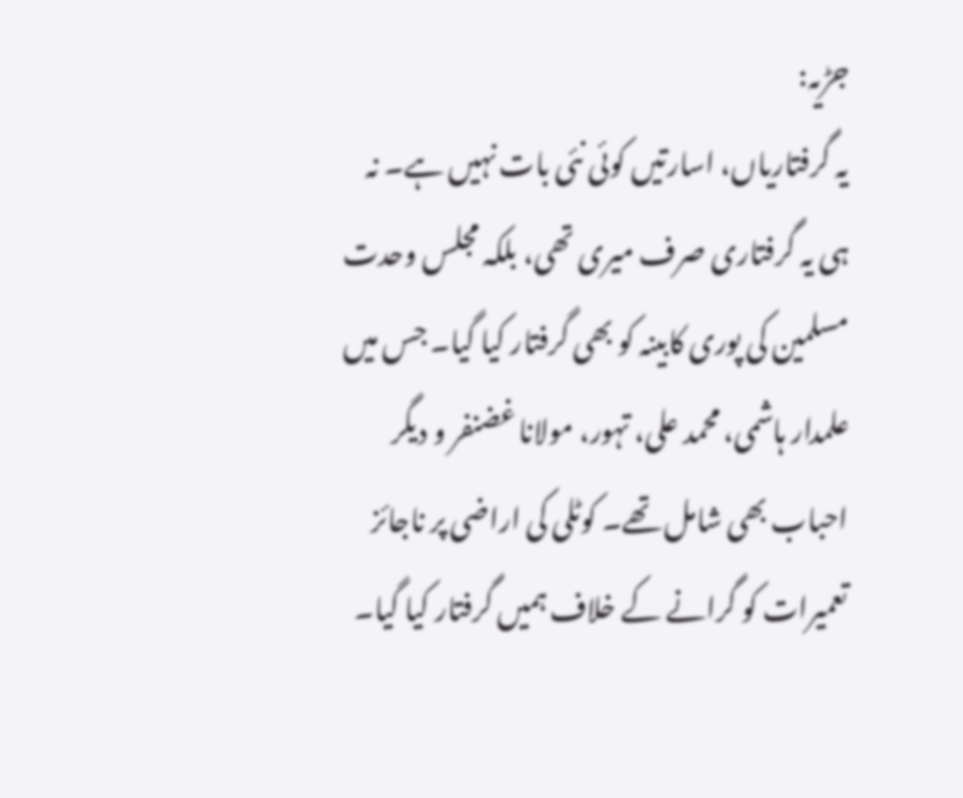جڑیہ:
یہ گرفتاریاں، اسارتیں کوئی نئی بات نہیں ہے۔ نہ ہی یہ گرفتاری صرف میری تھی، بلکہ مجلس وحدت مسلمین کی پوری کابینہ کو بھی گرفتار کیا گیا۔ جس میں علمدار ہاشمی، محمد علی، تہور، مولانا غضنفر و دیگر احباب بھی شامل تھے۔ کوٹلی کی اراضی پر ناجائز تعمیرات کو گرانے کے خلاف ہمیں گرفتار کیا گیا۔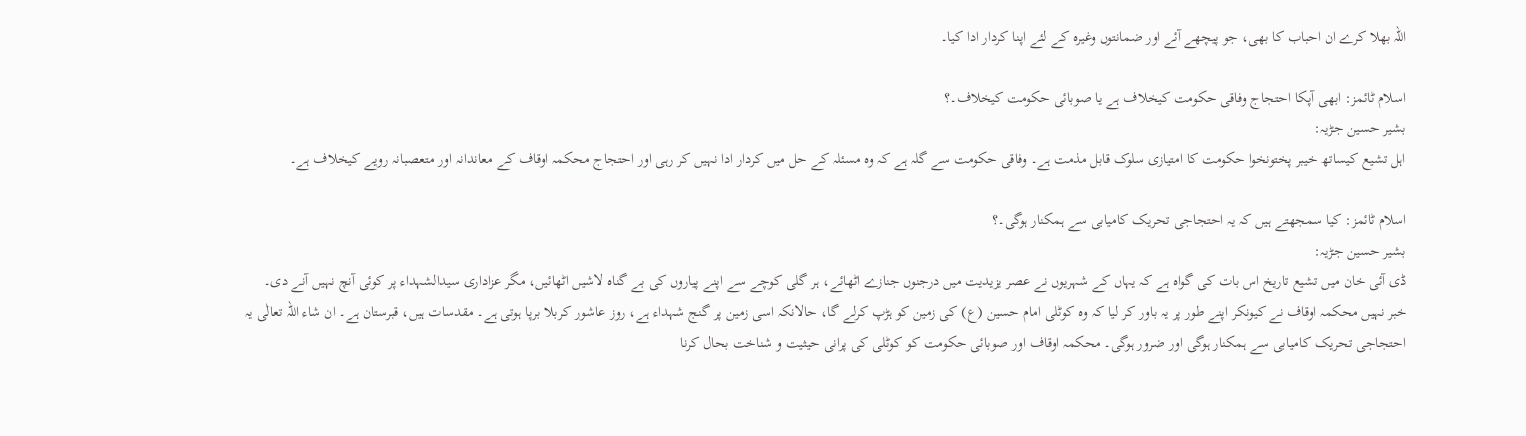اللہ بھلا کرے ان احباب کا بھی، جو پیچھے آئے اور ضمانتوں وغیرہ کے لئے اپنا کردار ادا کیا۔

اسلام ٹائمز: ابھی آپکا احتجاج وفاقی حکومت کیخلاف ہے یا صوبائی حکومت کیخلاف۔؟
بشیر حسین جڑیہ:
اہل تشیع کیساتھ خیبر پختونخوا حکومت کا امتیازی سلوک قابل مذمت ہے۔ وفاقی حکومت سے گلہ ہے کہ وہ مسئلہ کے حل میں کردار ادا نہیں کر رہی اور احتجاج محکمہ اوقاف کے معاندانہ اور متعصبانہ رویے کیخلاف ہے۔

اسلام ٹائمز: کیا سمجھتے ہیں کہ یہ احتجاجی تحریک کامیابی سے ہمکنار ہوگی۔؟
بشیر حسین جڑیہ:
ڈی آئی خان میں تشیع تاریخ اس بات کی گواہ ہے کہ یہاں کے شہریوں نے عصر یزیدیت میں درجنوں جنازے اٹھائے، ہر گلی کوچے سے اپنے پیاروں کی بے گناہ لاشیں اٹھائیں، مگر عزاداری سیدالشہداء پر کوئی آنچ نہیں آنے دی۔ خبر نہیں محکمہ اوقاف نے کیونکر اپنے طور پر یہ باور کر لیا کہ وہ کوٹلی امام حسین (ع) کی زمین کو ہڑپ کرلے گا، حالانکہ اسی زمین پر گنج شہداء ہے، روز عاشور کربلا برپا ہوتی ہے۔ مقدسات ہیں، قبرستان ہے۔ ان شاء اللہ تعالٰی یہ احتجاجی تحریک کامیابی سے ہمکنار ہوگی اور ضرور ہوگی۔ محکمہ اوقاف اور صوبائی حکومت کو کوٹلی کی پرانی حیثیت و شناخت بحال کرنا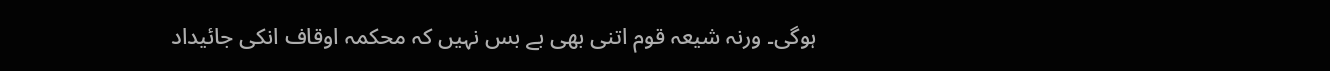ہوگی۔ ورنہ شیعہ قوم اتنی بھی بے بس نہیں کہ محکمہ اوقاف انکی جائیداد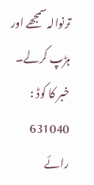ترنوالہ سمجھے اور ہڑپ کرلے۔
خبر کا کوڈ : 631040
رائے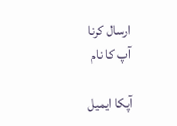ارسال کرنا
آپ کا نام

آپکا ایمیل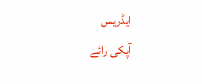ایڈریس
آپکی رائے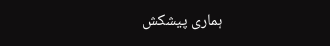ہماری پیشکش